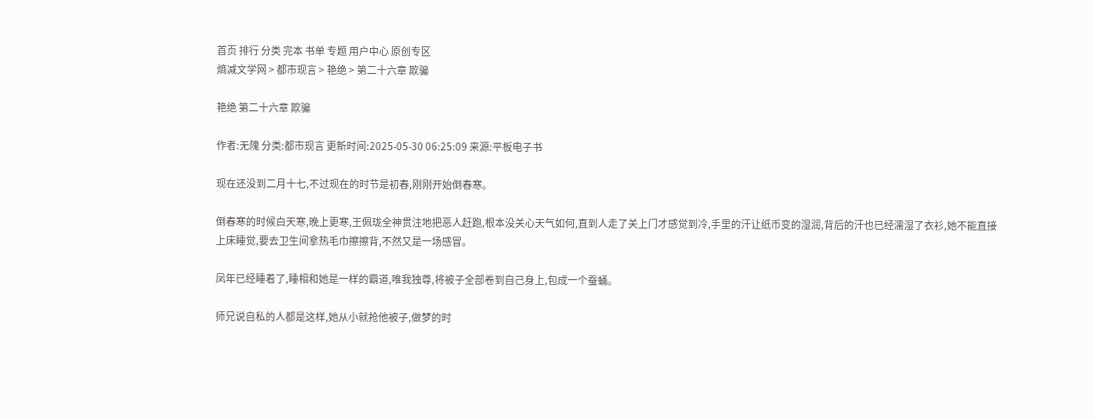首页 排行 分类 完本 书单 专题 用户中心 原创专区
熵减文学网 > 都市现言 > 艳绝 > 第二十六章 欺骗

艳绝 第二十六章 欺骗

作者:无隗 分类:都市现言 更新时间:2025-05-30 06:25:09 来源:平板电子书

现在还没到二月十七,不过现在的时节是初春,刚刚开始倒春寒。

倒春寒的时候白天寒,晚上更寒,王佩珑全神贯注地把恶人赶跑,根本没关心天气如何,直到人走了关上门才感觉到冷,手里的汗让纸币变的湿润,背后的汗也已经濡湿了衣衫,她不能直接上床睡觉,要去卫生间拿热毛巾擦擦背,不然又是一场感冒。

凤年已经睡着了,睡相和她是一样的霸道,唯我独尊,将被子全部卷到自己身上,包成一个蚕蛹。

师兄说自私的人都是这样,她从小就抢他被子,做梦的时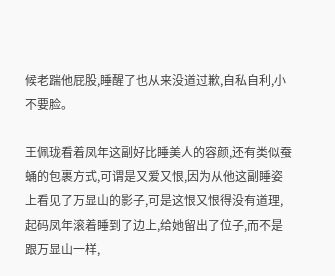候老踹他屁股,睡醒了也从来没道过歉,自私自利,小不要脸。

王佩珑看着凤年这副好比睡美人的容颜,还有类似蚕蛹的包裹方式,可谓是又爱又恨,因为从他这副睡姿上看见了万显山的影子,可是这恨又恨得没有道理,起码凤年滚着睡到了边上,给她留出了位子,而不是跟万显山一样,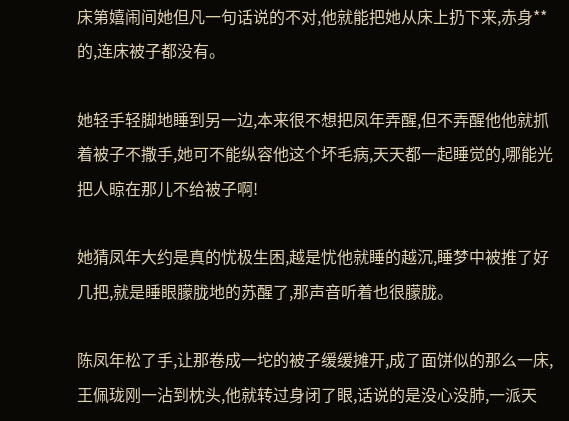床第嬉闹间她但凡一句话说的不对,他就能把她从床上扔下来,赤身**的,连床被子都没有。

她轻手轻脚地睡到另一边,本来很不想把凤年弄醒,但不弄醒他他就抓着被子不撒手,她可不能纵容他这个坏毛病,天天都一起睡觉的,哪能光把人晾在那儿不给被子啊!

她猜凤年大约是真的忧极生困,越是忧他就睡的越沉,睡梦中被推了好几把,就是睡眼朦胧地的苏醒了,那声音听着也很朦胧。

陈凤年松了手,让那卷成一坨的被子缓缓摊开,成了面饼似的那么一床,王佩珑刚一沾到枕头,他就转过身闭了眼,话说的是没心没肺,一派天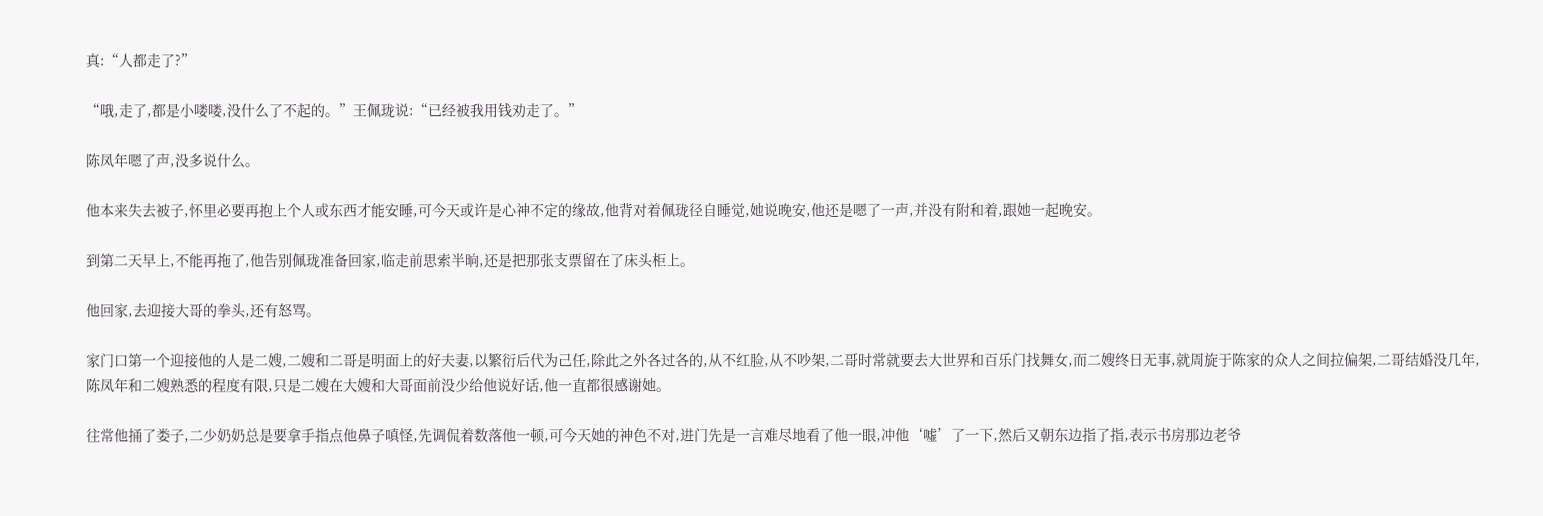真:“人都走了?”

“哦,走了,都是小喽喽,没什么了不起的。”王佩珑说:“已经被我用钱劝走了。”

陈凤年嗯了声,没多说什么。

他本来失去被子,怀里必要再抱上个人或东西才能安睡,可今天或许是心神不定的缘故,他背对着佩珑径自睡觉,她说晚安,他还是嗯了一声,并没有附和着,跟她一起晚安。

到第二天早上,不能再拖了,他告别佩珑准备回家,临走前思索半晌,还是把那张支票留在了床头柜上。

他回家,去迎接大哥的拳头,还有怒骂。

家门口第一个迎接他的人是二嫂,二嫂和二哥是明面上的好夫妻,以繁衍后代为己任,除此之外各过各的,从不红脸,从不吵架,二哥时常就要去大世界和百乐门找舞女,而二嫂终日无事,就周旋于陈家的众人之间拉偏架,二哥结婚没几年,陈凤年和二嫂熟悉的程度有限,只是二嫂在大嫂和大哥面前没少给他说好话,他一直都很感谢她。

往常他捅了娄子,二少奶奶总是要拿手指点他鼻子嗔怪,先调侃着数落他一顿,可今天她的神色不对,进门先是一言难尽地看了他一眼,冲他‘嘘’了一下,然后又朝东边指了指,表示书房那边老爷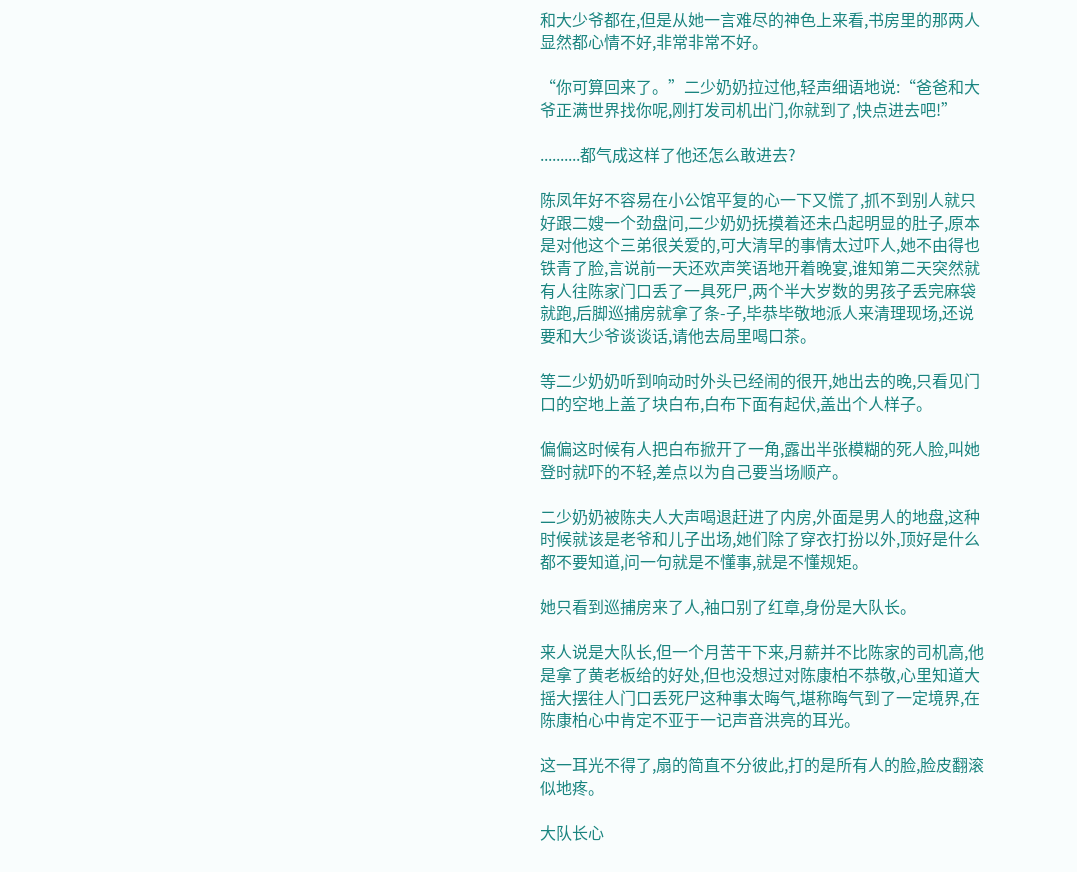和大少爷都在,但是从她一言难尽的神色上来看,书房里的那两人显然都心情不好,非常非常不好。

“你可算回来了。”二少奶奶拉过他,轻声细语地说:“爸爸和大爷正满世界找你呢,刚打发司机出门,你就到了,快点进去吧!”

..........都气成这样了他还怎么敢进去?

陈凤年好不容易在小公馆平复的心一下又慌了,抓不到别人就只好跟二嫂一个劲盘问,二少奶奶抚摸着还未凸起明显的肚子,原本是对他这个三弟很关爱的,可大清早的事情太过吓人,她不由得也铁青了脸,言说前一天还欢声笑语地开着晚宴,谁知第二天突然就有人往陈家门口丢了一具死尸,两个半大岁数的男孩子丢完麻袋就跑,后脚巡捕房就拿了条-子,毕恭毕敬地派人来清理现场,还说要和大少爷谈谈话,请他去局里喝口茶。

等二少奶奶听到响动时外头已经闹的很开,她出去的晚,只看见门口的空地上盖了块白布,白布下面有起伏,盖出个人样子。

偏偏这时候有人把白布掀开了一角,露出半张模糊的死人脸,叫她登时就吓的不轻,差点以为自己要当场顺产。

二少奶奶被陈夫人大声喝退赶进了内房,外面是男人的地盘,这种时候就该是老爷和儿子出场,她们除了穿衣打扮以外,顶好是什么都不要知道,问一句就是不懂事,就是不懂规矩。

她只看到巡捕房来了人,袖口别了红章,身份是大队长。

来人说是大队长,但一个月苦干下来,月薪并不比陈家的司机高,他是拿了黄老板给的好处,但也没想过对陈康柏不恭敬,心里知道大摇大摆往人门口丢死尸这种事太晦气,堪称晦气到了一定境界,在陈康柏心中肯定不亚于一记声音洪亮的耳光。

这一耳光不得了,扇的简直不分彼此,打的是所有人的脸,脸皮翻滚似地疼。

大队长心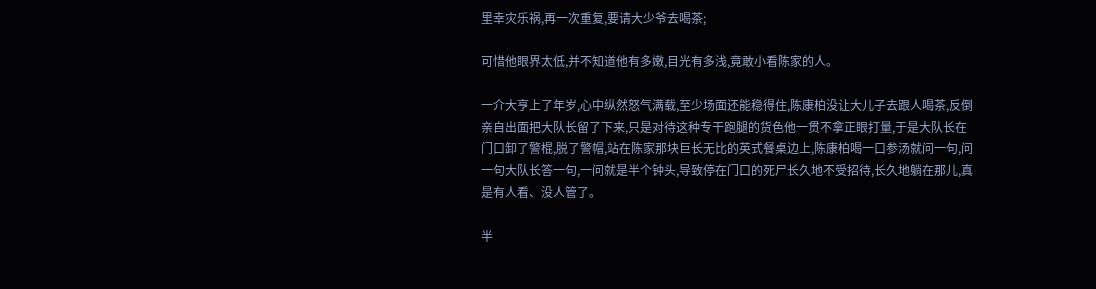里幸灾乐祸,再一次重复,要请大少爷去喝茶;

可惜他眼界太低,并不知道他有多嫩,目光有多浅,竟敢小看陈家的人。

一介大亨上了年岁,心中纵然怒气满载,至少场面还能稳得住,陈康柏没让大儿子去跟人喝茶,反倒亲自出面把大队长留了下来,只是对待这种专干跑腿的货色他一贯不拿正眼打量,于是大队长在门口卸了警棍,脱了警帽,站在陈家那块巨长无比的英式餐桌边上,陈康柏喝一口参汤就问一句,问一句大队长答一句,一问就是半个钟头,导致停在门口的死尸长久地不受招待,长久地躺在那儿,真是有人看、没人管了。

半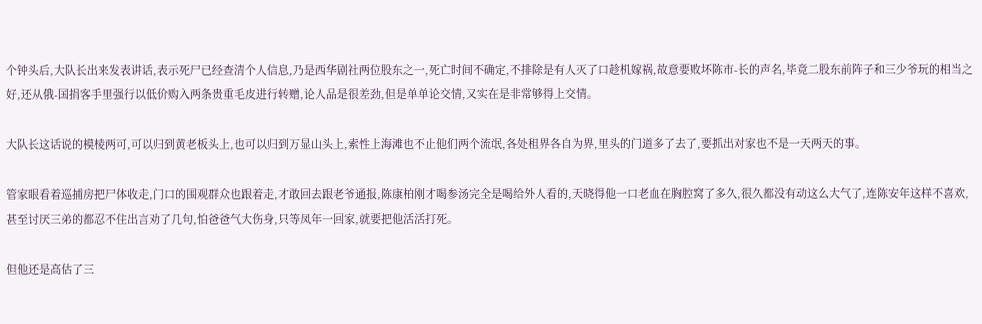个钟头后,大队长出来发表讲话,表示死尸已经查清个人信息,乃是西华剧社两位股东之一,死亡时间不确定,不排除是有人灭了口趁机嫁祸,故意要败坏陈市-长的声名,毕竟二股东前阵子和三少爷玩的相当之好,还从俄-国捐客手里强行以低价购入两条贵重毛皮进行转赠,论人品是很差劲,但是单单论交情,又实在是非常够得上交情。

大队长这话说的模棱两可,可以归到黄老板头上,也可以归到万显山头上,索性上海滩也不止他们两个流氓,各处租界各自为界,里头的门道多了去了,要抓出对家也不是一天两天的事。

管家眼看着巡捕房把尸体收走,门口的围观群众也跟着走,才敢回去跟老爷通报,陈康柏刚才喝参汤完全是喝给外人看的,天晓得他一口老血在胸腔窝了多久,很久都没有动这么大气了,连陈安年这样不喜欢,甚至讨厌三弟的都忍不住出言劝了几句,怕爸爸气大伤身,只等凤年一回家,就要把他活活打死。

但他还是高估了三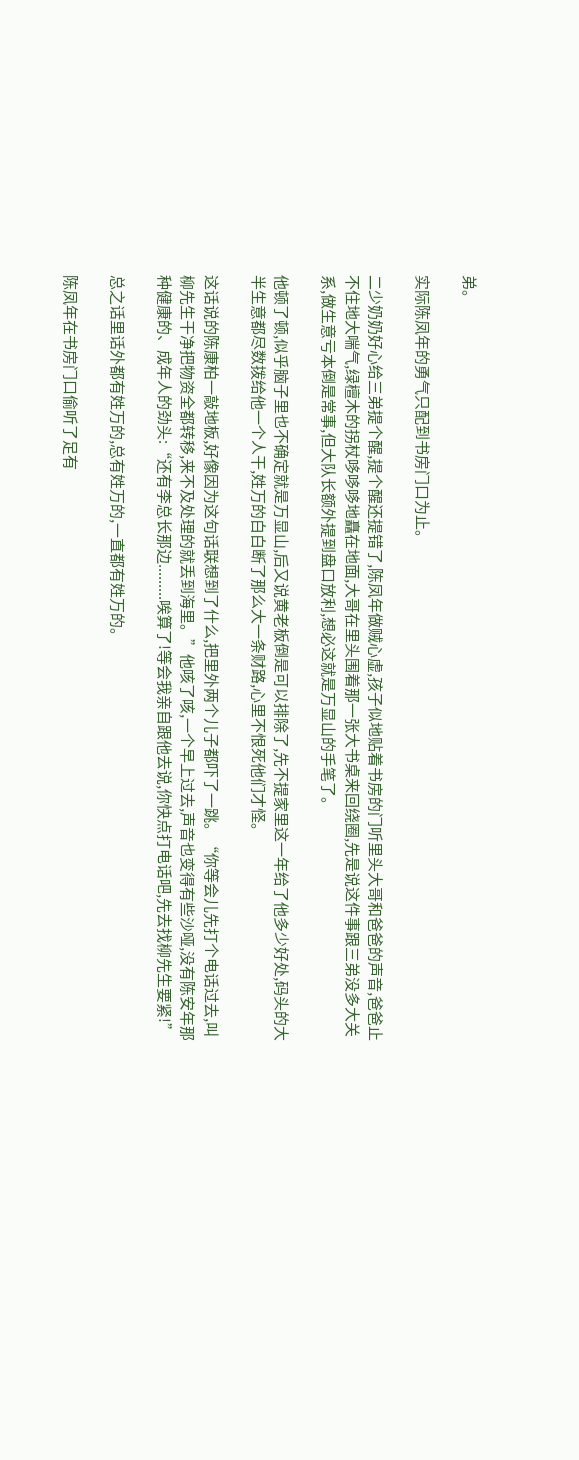弟。

实际陈凤年的勇气只配到书房门口为止。

二少奶奶好心给三弟提个醒,提个醒还提错了,陈凤年做贼心虚,孩子似地贴着书房的门听里头大哥和爸爸的声音,爸爸止不住地大喘气,绿檀木的拐杖哆哆哆地矗在地面,大哥在里头围着那一张大书桌来回绕圈,先是说这件事跟三弟没多大关系,做生意亏本倒是常事,但大队长额外提到盘口放利,想必这就是万显山的手笔了。

他顿了顿,似乎脑子里也不确定就是万显山,后又说黄老板倒是可以排除了,先不提家里这一年给了他多少好处,码头的大半生意都尽数拨给他一个人干,姓万的白白断了那么大一条财路,心里不恨死他们才怪。

这话说的陈康柏一敲地板,好像因为这句话联想到了什么,把里外两个儿子都吓了一跳。“你等会儿先打个电话过去,叫柳先生干净把物资全都转移,来不及处理的就丢到海里。”他咳了咳,一个早上过去,声音也变得有些沙哑,没有陈安年那种健康的、成年人的劲头:“还有李总长那边.........唉算了!等会我亲自跟他去说,你快点打电话吧,先去找柳先生要紧!”

总之话里话外都有姓万的,总有姓万的,一直都有姓万的。

陈凤年在书房门口偷听了足有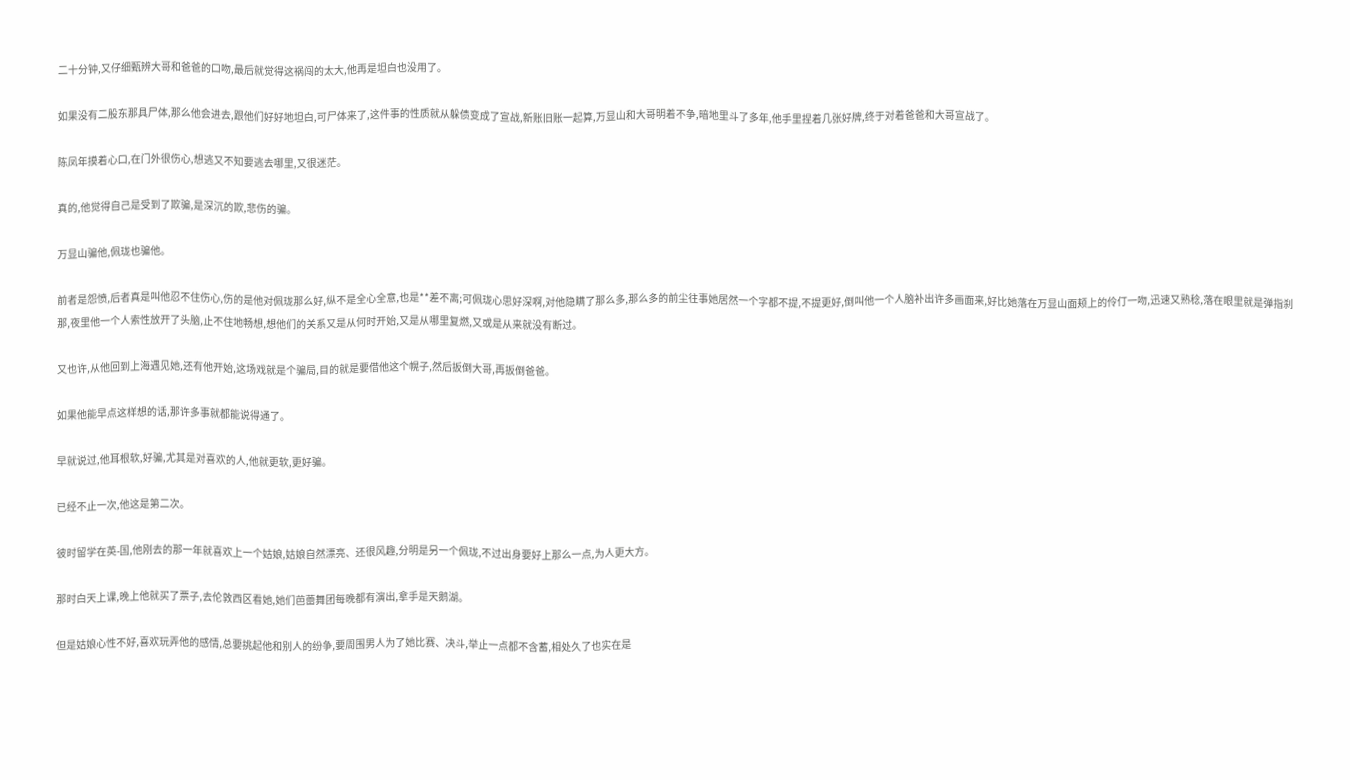二十分钟,又仔细甄辨大哥和爸爸的口吻,最后就觉得这祸闯的太大,他再是坦白也没用了。

如果没有二股东那具尸体,那么他会进去,跟他们好好地坦白,可尸体来了,这件事的性质就从躲债变成了宣战,新账旧账一起算,万显山和大哥明着不争,暗地里斗了多年,他手里捏着几张好牌,终于对着爸爸和大哥宣战了。

陈凤年摸着心口,在门外很伤心,想逃又不知要逃去哪里,又很迷茫。

真的,他觉得自己是受到了欺骗,是深沉的欺,悲伤的骗。

万显山骗他,佩珑也骗他。

前者是怨愤,后者真是叫他忍不住伤心,伤的是他对佩珑那么好,纵不是全心全意,也是**差不离;可佩珑心思好深啊,对他隐瞒了那么多,那么多的前尘往事她居然一个字都不提,不提更好,倒叫他一个人脑补出许多画面来,好比她落在万显山面颊上的伶仃一吻,迅速又熟稔,落在眼里就是弹指刹那,夜里他一个人索性放开了头脑,止不住地畅想,想他们的关系又是从何时开始,又是从哪里复燃,又或是从来就没有断过。

又也许,从他回到上海遇见她,还有他开始,这场戏就是个骗局,目的就是要借他这个幌子,然后扳倒大哥,再扳倒爸爸。

如果他能早点这样想的话,那许多事就都能说得通了。

早就说过,他耳根软,好骗,尤其是对喜欢的人,他就更软,更好骗。

已经不止一次,他这是第二次。

彼时留学在英-国,他刚去的那一年就喜欢上一个姑娘,姑娘自然漂亮、还很风趣,分明是另一个佩珑,不过出身要好上那么一点,为人更大方。

那时白天上课,晚上他就买了票子,去伦敦西区看她,她们芭蕾舞团每晚都有演出,拿手是天鹅湖。

但是姑娘心性不好,喜欢玩弄他的感情,总要挑起他和别人的纷争,要周围男人为了她比赛、决斗,举止一点都不含蓄,相处久了也实在是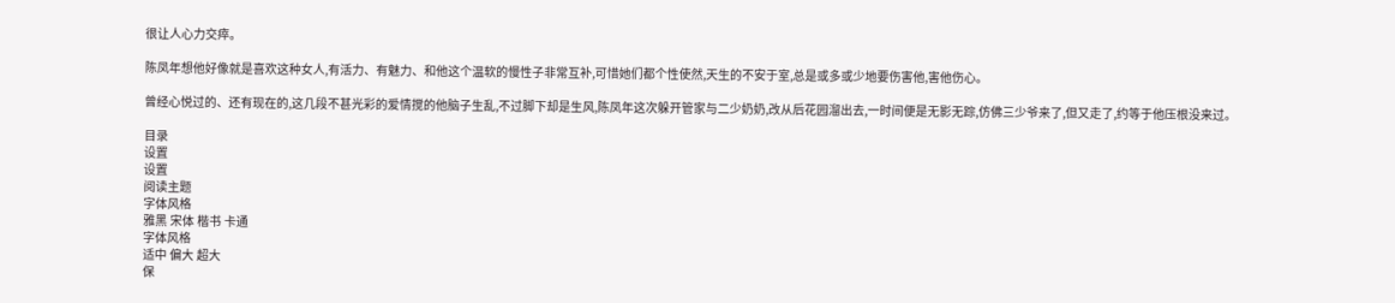很让人心力交瘁。

陈凤年想他好像就是喜欢这种女人,有活力、有魅力、和他这个温软的慢性子非常互补,可惜她们都个性使然,天生的不安于室,总是或多或少地要伤害他,害他伤心。

曾经心悦过的、还有现在的,这几段不甚光彩的爱情搅的他脑子生乱,不过脚下却是生风,陈凤年这次躲开管家与二少奶奶,改从后花园溜出去,一时间便是无影无踪,仿佛三少爷来了,但又走了,约等于他压根没来过。

目录
设置
设置
阅读主题
字体风格
雅黑 宋体 楷书 卡通
字体风格
适中 偏大 超大
保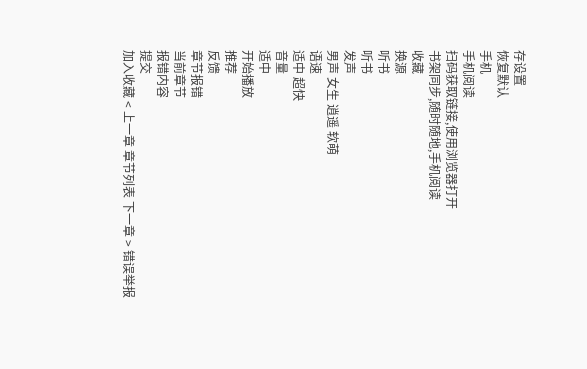存设置
恢复默认
手机
手机阅读
扫码获取链接,使用浏览器打开
书架同步,随时随地,手机阅读
收藏
换源
听书
听书
发声
男声 女生 逍遥 软萌
语速
适中 超快
音量
适中
开始播放
推荐
反馈
章节报错
当前章节
报错内容
提交
加入收藏 < 上一章 章节列表 下一章 > 错误举报